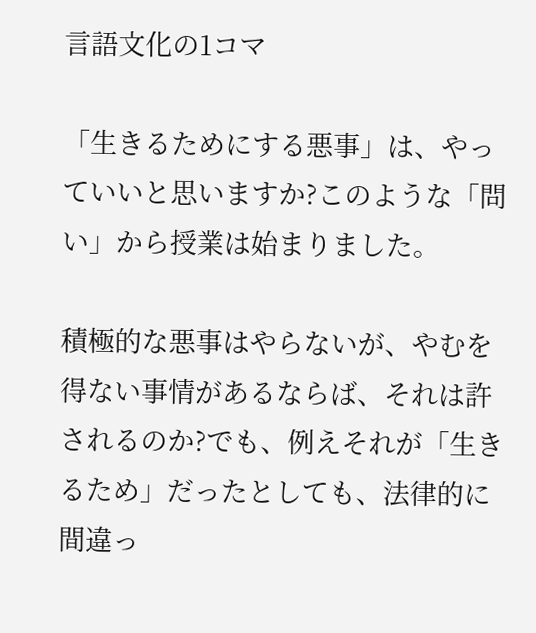言語文化の1コマ

「生きるためにする悪事」は、やっていいと思いますか?このような「問い」から授業は始まりました。

積極的な悪事はやらないが、やむを得ない事情があるならば、それは許されるのか?でも、例えそれが「生きるため」だったとしても、法律的に間違っ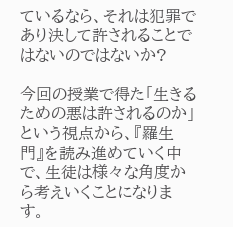ているなら、それは犯罪であり決して許されることではないのではないか?

今回の授業で得た「生きるための悪は許されるのか」という視点から、『羅生門』を読み進めていく中で、生徒は様々な角度から考えいくことになります。